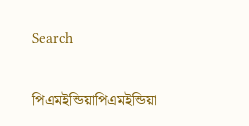Search

পিএমইন্ডিয়াপিএমইন্ডিয়া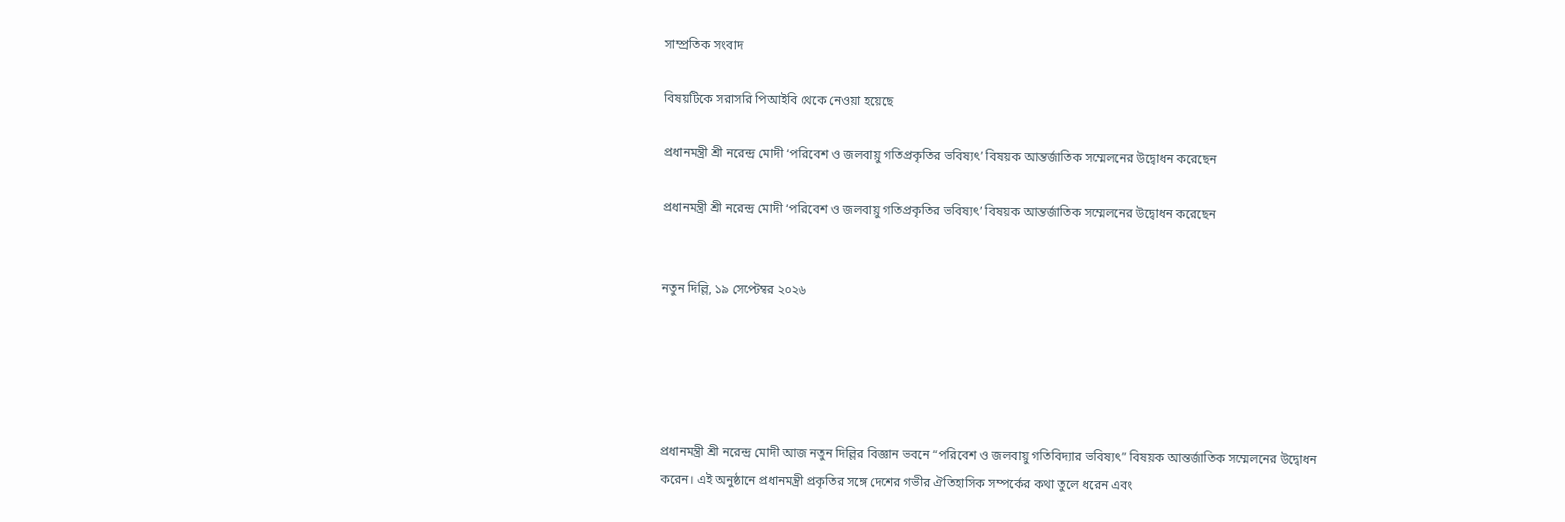সাম্প্রতিক সংবাদ

বিষয়টিকে সরাসরি পিআইবি থেকে নেওয়া হয়েছে

প্রধানমন্ত্রী শ্রী নরেন্দ্র মোদী ‘পরিবেশ ও জলবায়ু গতিপ্রকৃতির ভবিষ্যৎ’ বিষয়ক আন্তর্জাতিক সম্মেলনের উদ্বোধন করেছেন

প্রধানমন্ত্রী শ্রী নরেন্দ্র মোদী ‘পরিবেশ ও জলবায়ু গতিপ্রকৃতির ভবিষ্যৎ’ বিষয়ক আন্তর্জাতিক সম্মেলনের উদ্বোধন করেছেন


নতুন দিল্লি, ১৯ সেপ্টেম্বর ২০২৬





প্রধানমন্ত্রী শ্রী নরেন্দ্র মোদী আজ নতুন দিল্লির বিজ্ঞান ভবনে “পরিবেশ ও জলবায়ু গতিবিদ্যার ভবিষ্যৎ” বিষয়ক আন্তর্জাতিক সম্মেলনের উদ্বোধন করেন। এই অনুষ্ঠানে প্রধানমন্ত্রী প্রকৃতির সঙ্গে দেশের গভীর ঐতিহাসিক সম্পর্কের কথা তুলে ধরেন এবং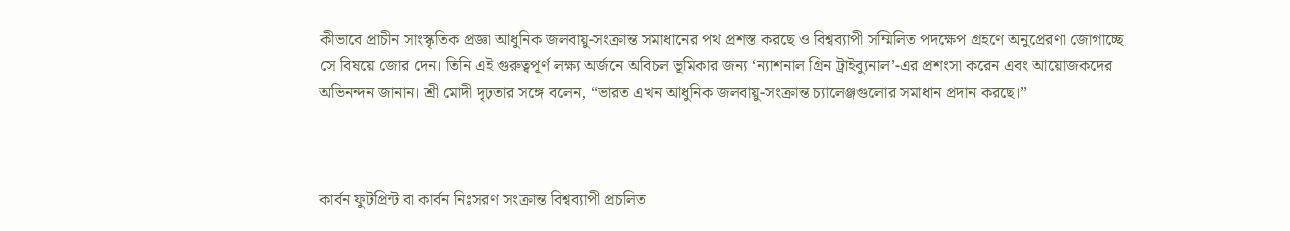কীভাবে প্রাচীন সাংস্কৃতিক প্রজ্ঞা আধুনিক জলবায়ু-সংক্রান্ত সমাধানের পথ প্রশস্ত করছে ও বিশ্বব্যাপী সম্মিলিত পদক্ষেপ গ্রহণে অনুপ্রেরণা জোগাচ্ছে সে বিষয়ে জোর দেন। তিনি এই গুরুত্বপূর্ণ লক্ষ্য অর্জনে অবিচল ভূমিকার জন্য ‘ন্যাশনাল গ্রিন ট্রাইব্যুনাল’-এর প্রশংসা করেন এবং আয়োজকদের অভিনন্দন জানান। শ্রী মোদী দৃঢ়তার সঙ্গে বলেন, “ভারত এখন আধুনিক জলবায়ু-সংক্রান্ত চ্যালেঞ্জগুলোর সমাধান প্রদান করছে।”



কার্বন ফুটপ্রিন্ট বা কার্বন নিঃসরণ সংক্রান্ত বিশ্বব্যাপী প্রচলিত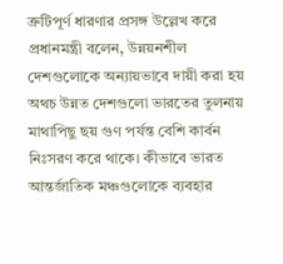ত্রুটিপূর্ণ ধারণার প্রসঙ্গ উল্লেখ করে প্রধানমন্ত্রী বলেন, উন্নয়নশীল দেশগুলোকে অন্যায়ভাবে দায়ী করা হয় অথচ উন্নত দেশগুলো ভারতের তুলনায় মাথাপিছু ছয় গুণ পর্যন্ত বেশি কার্বন নিঃসরণ করে থাকে। কীভাবে ভারত আন্তর্জাতিক মঞ্চগুলোকে ব্যবহার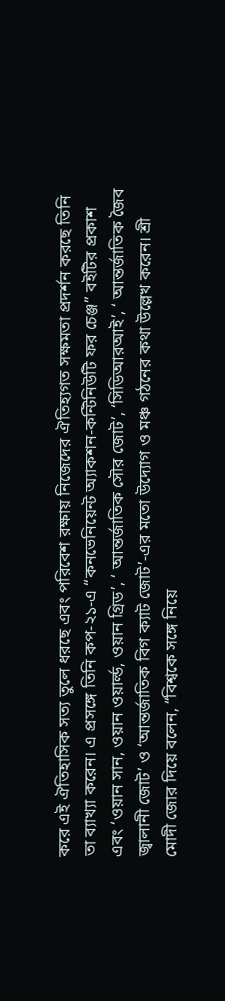করে এই ঐতিহাসিক সত্য তুলে ধরছে এবং পরিবেশ রক্ষায় নিজেদের ঐতিহ্যগত সক্ষমতা প্রদর্শন করছে তিনি তা ব্যাখ্যা করেন। এ প্রসঙ্গে তিনি কপ-২১-এ “কনভেনিয়েন্ট অ্যাকশন-কন্টিনিউটি ফর চেঞ্জ” বইটির প্রকাশ এবং ‘ওয়ান সান, ওয়ান ওয়ার্ল্ড, ওয়ান গ্রিড’, ‘ আন্তর্জাতিক সৌর জোট’, ‘সিডিআরআই’, ‘ আন্তর্জাতিক জৈব জ্বালানী জোট’ ও ‘আন্তর্জাতিক বিগ ক্যাট জোট’-এর মতো উদ্যোগ ও মঞ্চ গঠনের কথা উল্লেখ করেন। শ্রী মোদী জোর দিয়ে বলেন, “বিশ্বকে সঙ্গে নিয়ে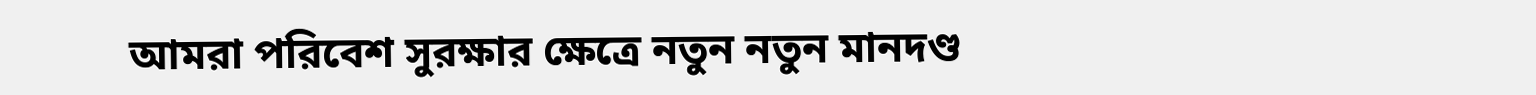আমরা পরিবেশ সুরক্ষার ক্ষেত্রে নতুন নতুন মানদণ্ড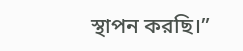স্থাপন করছি।”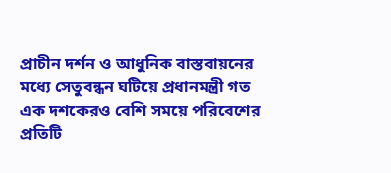প্রাচীন দর্শন ও আধুনিক বাস্তবায়নের মধ্যে সেতুবন্ধন ঘটিয়ে প্রধানমন্ত্রী গত এক দশকেরও বেশি সময়ে পরিবেশের প্রতিটি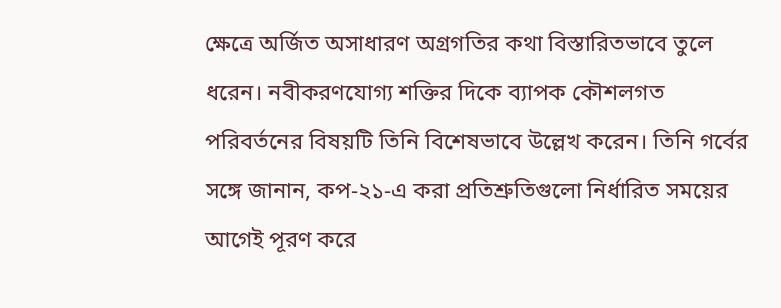ক্ষেত্রে অর্জিত অসাধারণ অগ্রগতির কথা বিস্তারিতভাবে তুলে ধরেন। নবীকরণযোগ্য শক্তির দিকে ব্যাপক কৌশলগত পরিবর্তনের বিষয়টি তিনি বিশেষভাবে উল্লেখ করেন। তিনি গর্বের সঙ্গে জানান, কপ-২১-এ করা প্রতিশ্রুতিগুলো নির্ধারিত সময়ের আগেই পূরণ করে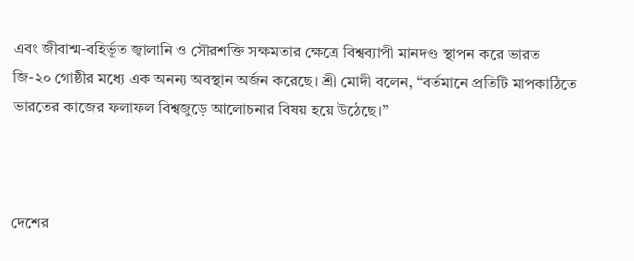এবং জীবাশ্ম-বহির্ভূত জ্বালানি ও সৌরশক্তি সক্ষমতার ক্ষেত্রে বিশ্বব্যাপী মানদণ্ড স্থাপন করে ভারত জি-২০ গোষ্ঠীর মধ্যে এক অনন্য অবস্থান অর্জন করেছে। শ্রী মোদী বলেন, “বর্তমানে প্রতিটি মাপকাঠিতে ভারতের কাজের ফলাফল বিশ্বজুড়ে আলোচনার বিষয় হয়ে উঠেছে।”



দেশের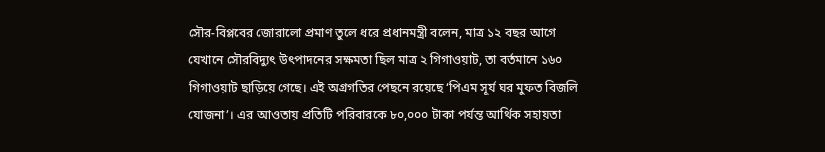সৌর-বিপ্লবের জোরালো প্রমাণ তুলে ধরে প্রধানমন্ত্রী বলেন, মাত্র ১২ বছর আগে যেখানে সৌরবিদ্যুৎ উৎপাদনের সক্ষমতা ছিল মাত্র ২ গিগাওয়াট, তা বর্তমানে ১৬০ গিগাওয়াট ছাড়িয়ে গেছে। এই অগ্রগতির পেছনে রয়েছে ‘পিএম সূর্য ঘর মুফত বিজলি যোজনা’। এর আওতায় প্রতিটি পরিবারকে ৮০,০০০ টাকা পর্যন্ত আর্থিক সহায়তা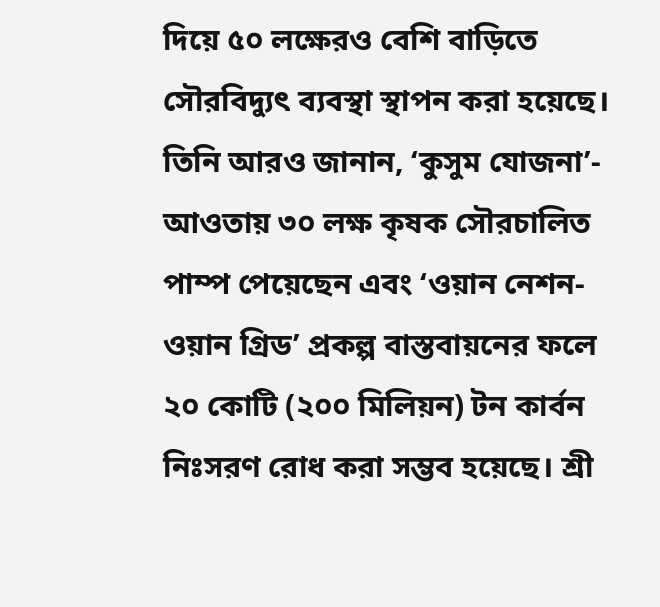দিয়ে ৫০ লক্ষেরও বেশি বাড়িতে সৌরবিদ্যুৎ ব্যবস্থা স্থাপন করা হয়েছে। তিনি আরও জানান, ‘কুসুম যোজনা’- আওতায় ৩০ লক্ষ কৃষক সৌরচালিত পাম্প পেয়েছেন এবং ‘ওয়ান নেশন-ওয়ান গ্রিড’ প্রকল্প বাস্তবায়নের ফলে ২০ কোটি (২০০ মিলিয়ন) টন কার্বন নিঃসরণ রোধ করা সম্ভব হয়েছে। শ্রী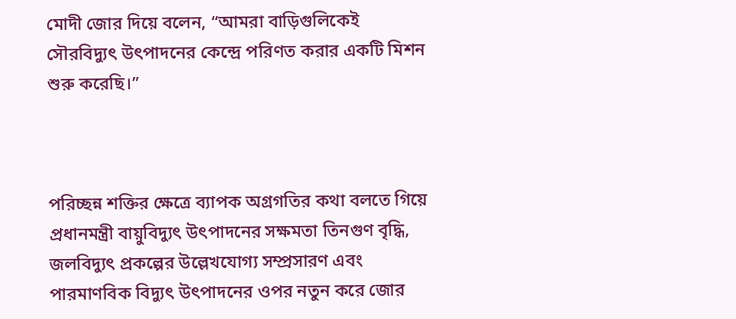মোদী জোর দিয়ে বলেন, “আমরা বাড়িগুলিকেই সৌরবিদ্যুৎ উৎপাদনের কেন্দ্রে পরিণত করার একটি মিশন শুরু করেছি।”



পরিচ্ছন্ন শক্তির ক্ষেত্রে ব্যাপক অগ্রগতির কথা বলতে গিয়ে প্রধানমন্ত্রী বায়ুবিদ্যুৎ উৎপাদনের সক্ষমতা তিনগুণ বৃদ্ধি, জলবিদ্যুৎ প্রকল্পের উল্লেখযোগ্য সম্প্রসারণ এবং পারমাণবিক বিদ্যুৎ উৎপাদনের ওপর নতুন করে জোর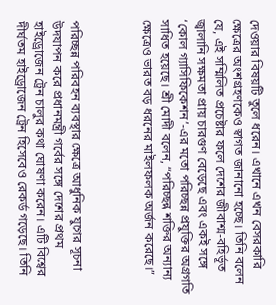দেওয়ার বিষয়টি তুলে ধরেন। এখানে এখন বেসরকারি ক্ষেত্রের অংশগ্রহণকেও স্বাগত জানানো হচ্ছে। তিনি বলেন যে, এই সম্মিলিত প্রচেষ্টার ফলে দেশের জীবাশ্ম-বহির্ভূত জ্বালানি সক্ষমতা প্রায় চারগুণ বেড়েছে এবং একই সঙ্গে ‘কোল গ্যাসিফিকেশন’-এর মতো পরিচ্ছন্ন প্রযুক্তির অগ্রগতি সাধিত হয়েছে। শ্রী মোদী বলেন, “পরিচ্ছন্ন শক্তির অন্যান্য ক্ষেত্রেও ভারত বড় ধরনের মাইলফলক অর্জন করেছে।”



পরিচ্ছন্ন পরিবহন ব্যবস্থার ক্ষেত্রে আধুনিক যুগের সূচনা উদযাপন করে প্রধানমন্ত্রী গর্বের সঙ্গে দেশের প্রথম হাইড্রোজেন ট্রেন চালুর কথা ঘোষণা করেন। এটি বিশ্বের দীর্ঘতম হাইড্রোজেন ট্রেন হিসেবেও রেকর্ড গড়েছে। তিনি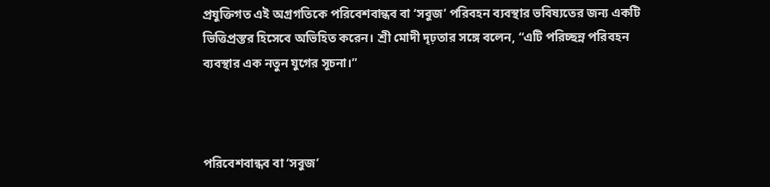প্রযুক্তিগত এই অগ্রগতিকে পরিবেশবান্ধব বা ‘সবুজ’ পরিবহন ব্যবস্থার ভবিষ্যতের জন্য একটি ভিত্তিপ্রস্তর হিসেবে অভিহিত করেন। শ্রী মোদী দৃঢ়তার সঙ্গে বলেন, “এটি পরিচ্ছন্ন পরিবহন ব্যবস্থার এক নতুন যুগের সূচনা।”



পরিবেশবান্ধব বা ‘সবুজ’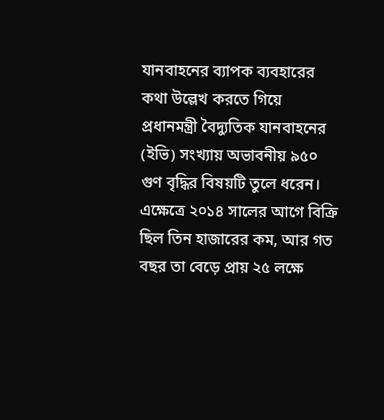যানবাহনের ব্যাপক ব্যবহারের কথা উল্লেখ করতে গিয়ে প্রধানমন্ত্রী বৈদ্যুতিক যানবাহনের (ইভি) সংখ্যায় অভাবনীয় ৯৫০ গুণ বৃদ্ধির বিষয়টি তুলে ধরেন। এক্ষেত্রে ২০১৪ সালের আগে বিক্রি ছিল তিন হাজারের কম, আর গত বছর তা বেড়ে প্রায় ২৫ লক্ষে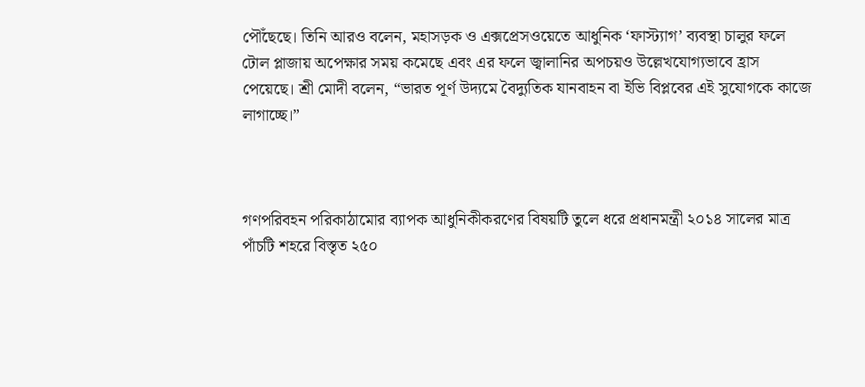পৌঁছেছে। তিনি আরও বলেন, মহাসড়ক ও এক্সপ্রেসওয়েতে আধুনিক ‘ফাস্ট্যাগ’ ব্যবস্থা চালুর ফলে টোল প্লাজায় অপেক্ষার সময় কমেছে এবং এর ফলে জ্বালানির অপচয়ও উল্লেখযোগ্যভাবে হ্রাস পেয়েছে। শ্রী মোদী বলেন, “ভারত পূর্ণ উদ্যমে বৈদ্যুতিক যানবাহন বা ইভি বিপ্লবের এই সুযোগকে কাজে লাগাচ্ছে।”



গণপরিবহন পরিকাঠামোর ব্যাপক আধুনিকীকরণের বিষয়টি তুলে ধরে প্রধানমন্ত্রী ২০১৪ সালের মাত্র পাঁচটি শহরে বিস্তৃত ২৫০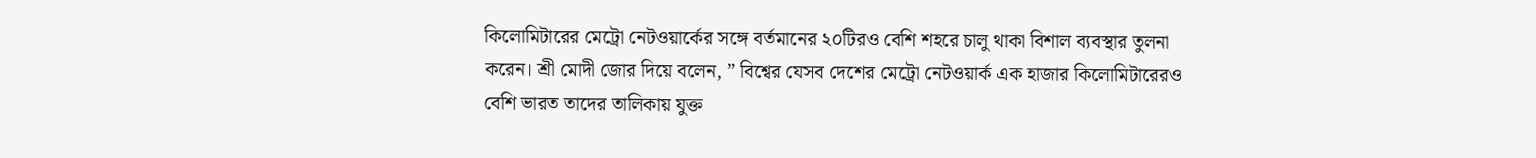কিলোমিটারের মেট্রো নেটওয়ার্কের সঙ্গে বর্তমানের ২০টিরও বেশি শহরে চালু থাকা বিশাল ব্যবস্থার তুলনা করেন। শ্রী মোদী জোর দিয়ে বলেন, ” বিশ্বের যেসব দেশের মেট্রো নেটওয়ার্ক এক হাজার কিলোমিটারেরও বেশি ভারত তাদের তালিকায় যুক্ত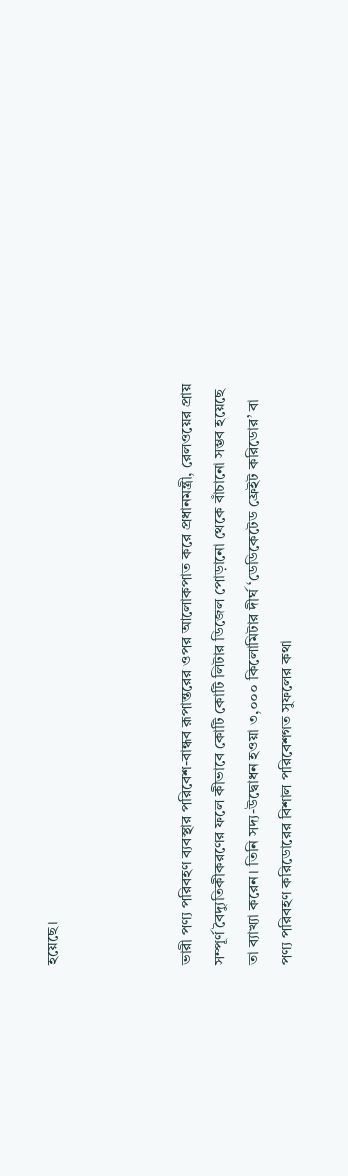হয়েছে।



ভারী পণ্য পরিবহণ ব্যবস্থার পরিবেশ-বান্ধব রূপান্তরের ওপর আলোকপাত করে প্রধানমন্ত্রী, রেলওয়ের প্রায় সম্পূর্ণ বৈদ্যুতিকীকরণের ফলে কীভাবে কোটি কোটি লিটার ডিজেল পোড়ানো থেকে বাঁচানো সম্ভব হয়েছে তা ব্যাখ্যা করেন। তিনি সদ্য-উদ্বোধন হওয়া ৩,০০০ কিলোমিটার দীর্ঘ ‘ডেডিকেটেড ফ্রেইট করিডোর’ বা পণ্য পরিবহণ করিডোরের বিশাল পরিবেশগত সুফলের কথা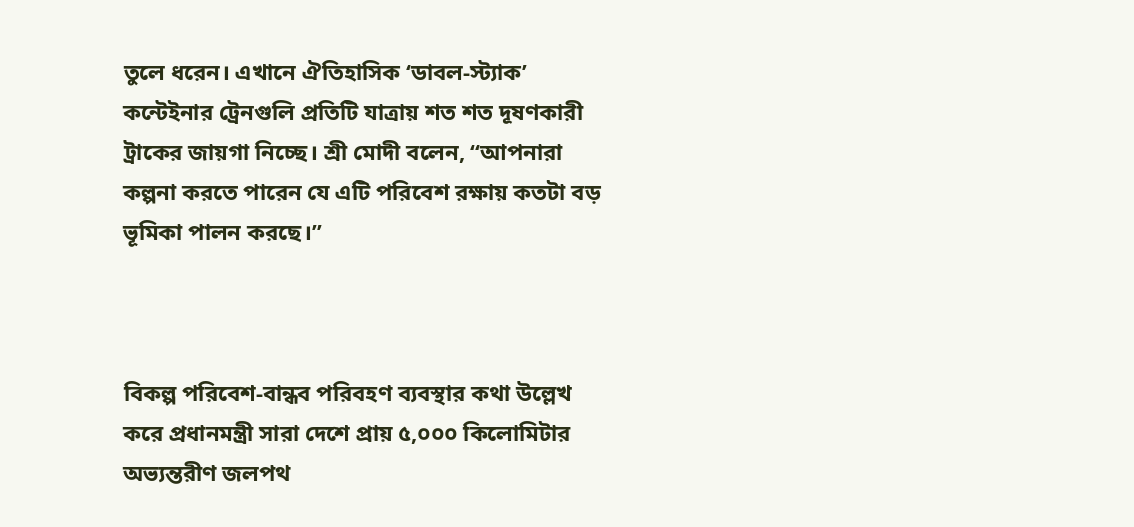তুলে ধরেন। এখানে ঐতিহাসিক ‘ডাবল-স্ট্যাক’ কন্টেইনার ট্রেনগুলি প্রতিটি যাত্রায় শত শত দূষণকারী ট্রাকের জায়গা নিচ্ছে। শ্রী মোদী বলেন, “আপনারা কল্পনা করতে পারেন যে এটি পরিবেশ রক্ষায় কতটা বড় ভূমিকা পালন করছে।”



বিকল্প পরিবেশ-বান্ধব পরিবহণ ব্যবস্থার কথা উল্লেখ করে প্রধানমন্ত্রী সারা দেশে প্রায় ৫,০০০ কিলোমিটার অভ্যন্তরীণ জলপথ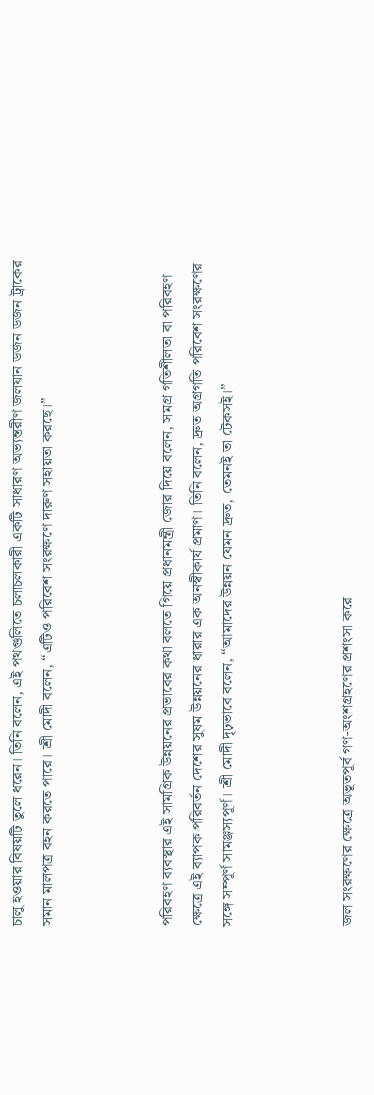চালু হওয়ার বিষয়টি তুলে ধরেন। তিনি বলেন, এই পথগুলিতে চলাচলকারী একটি সাধারণ অভ্যন্তরীণ জলযান ডজন ডজন ট্রাকের সমান মালপত্র বহন করতে পারে। শ্রী মোদী বলেন, “এটিও পরিবেশ সংরক্ষণে দারুণ সহায়তা করছে।”



পরিবহণ ব্যবস্থার এই সামগ্রিক উন্নয়নের প্রভাবের কথা বলতে গিয়ে প্রধানমন্ত্রী জোর দিয়ে বলেন, সমগ্র গতিশীলতা বা পরিবহণ ক্ষেত্রে এই ব্যাপক পরিবর্তন দেশের সুষম উন্নয়নের ধারার এক অনস্বীকার্য প্রমাণ। তিনি বলেন, দ্রুত অগ্রগতি পরিবেশ সংরক্ষণের সঙ্গে সম্পূর্ণ সামঞ্জস্যপূর্ণ। শ্রী মোদী দৃঢ়ভাবে বলেন, “আমাদের উন্নয়ন যেমন দ্রুত, তেমনই তা টেকসই।”



জল সংরক্ষণের ক্ষেত্রে অভূতপূর্ব গণ-অংশগ্রহণের প্রশংসা করে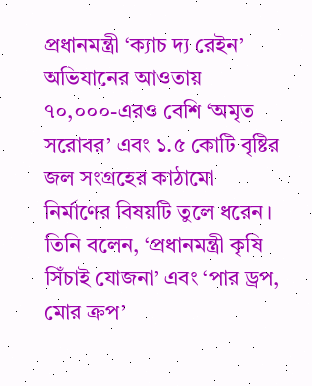প্রধানমন্ত্রী ‘ক্যাচ দ্য রেইন’ অভিযানের আওতায় ৭০,০০০-এরও বেশি ‘অমৃত সরোবর’ এবং ১.৫ কোটি বৃষ্টির জল সংগ্রহের কাঠামো নির্মাণের বিষয়টি তুলে ধরেন। তিনি বলেন, ‘প্রধানমন্ত্রী কৃষি সিঁচাই যোজনা’ এবং ‘পার ড্রপ, মোর ক্রপ’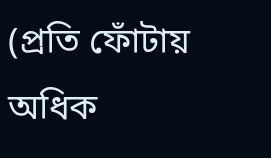(প্রতি ফোঁটায় অধিক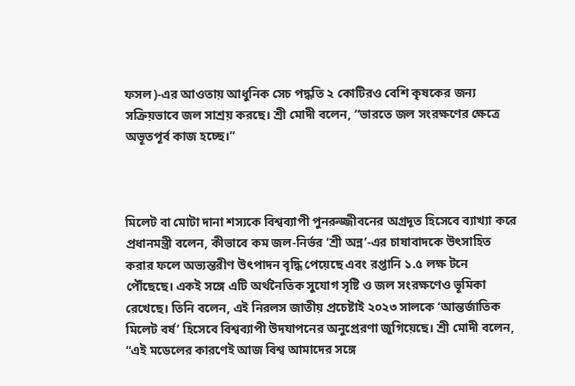ফসল)-এর আওতায় আধুনিক সেচ পদ্ধতি ২ কোটিরও বেশি কৃষকের জন্য সক্রিয়ভাবে জল সাশ্রয় করছে। শ্রী মোদী বলেন, “ভারতে জল সংরক্ষণের ক্ষেত্রে অভূতপূর্ব কাজ হচ্ছে।”



মিলেট বা মোটা দানা শস্যকে বিশ্বব্যাপী পুনরুজ্জীবনের অগ্রদূত হিসেবে ব্যাখ্যা করে প্রধানমন্ত্রী বলেন, কীভাবে কম জল-নির্ভর ‘শ্রী অন্ন’-এর চাষাবাদকে উৎসাহিত করার ফলে অভ্যন্তরীণ উৎপাদন বৃদ্ধি পেয়েছে এবং রপ্তানি ১.৫ লক্ষ টনে পৌঁছেছে। একই সঙ্গে এটি অর্থনৈতিক সুযোগ সৃষ্টি ও জল সংরক্ষণেও ভূমিকা রেখেছে। তিনি বলেন, এই নিরলস জাতীয় প্রচেষ্টাই ২০২৩ সালকে ‘আন্তর্জাতিক মিলেট বর্ষ’ হিসেবে বিশ্বব্যাপী উদযাপনের অনুপ্রেরণা জুগিয়েছে। শ্রী মোদী বলেন, “এই মডেলের কারণেই আজ বিশ্ব আমাদের সঙ্গে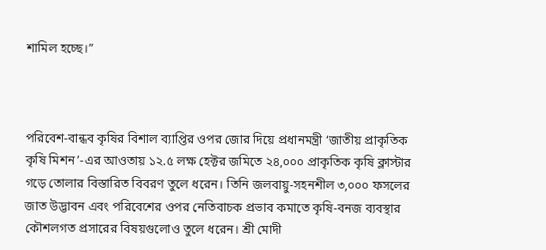শামিল হচ্ছে।”



পরিবেশ-বান্ধব কৃষির বিশাল ব্যাপ্তির ওপর জোর দিয়ে প্রধানমন্ত্রী ‘জাতীয় প্রাকৃতিক কৃষি মিশন’-এর আওতায় ১২.৫ লক্ষ হেক্টর জমিতে ২৪,০০০ প্রাকৃতিক কৃষি ক্লাস্টার গড়ে তোলার বিস্তারিত বিবরণ তুলে ধরেন। তিনি জলবায়ু-সহনশীল ৩,০০০ ফসলের জাত উদ্ভাবন এবং পরিবেশের ওপর নেতিবাচক প্রভাব কমাতে কৃষি-বনজ ব্যবস্থার কৌশলগত প্রসারের বিষয়গুলোও তুলে ধরেন। শ্রী মোদী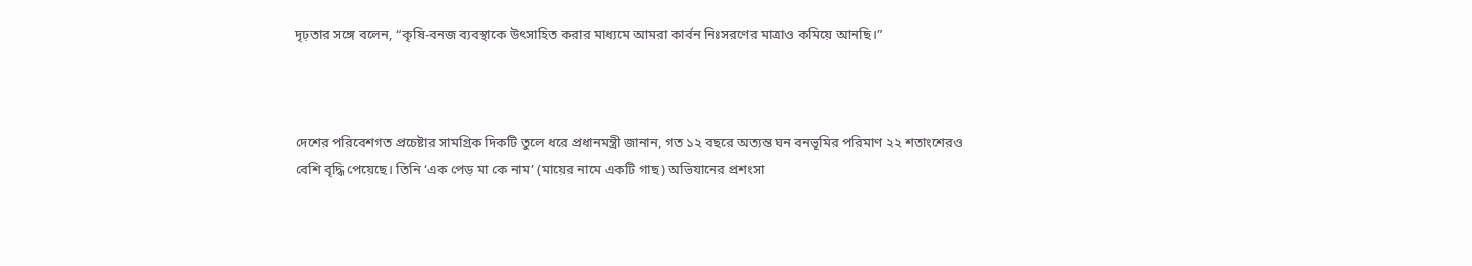দৃঢ়তার সঙ্গে বলেন, “কৃষি-বনজ ব্যবস্থাকে উৎসাহিত করার মাধ্যমে আমরা কার্বন নিঃসরণের মাত্রাও কমিয়ে আনছি।”



দেশের পরিবেশগত প্রচেষ্টার সামগ্রিক দিকটি তুলে ধরে প্রধানমন্ত্রী জানান, গত ১২ বছরে অত্যন্ত ঘন বনভূমির পরিমাণ ২২ শতাংশেরও বেশি বৃদ্ধি পেয়েছে। তিনি ‘এক পেড় মা কে নাম’ (মায়ের নামে একটি গাছ) অভিযানের প্রশংসা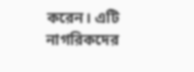করেন। এটি নাগরিকদের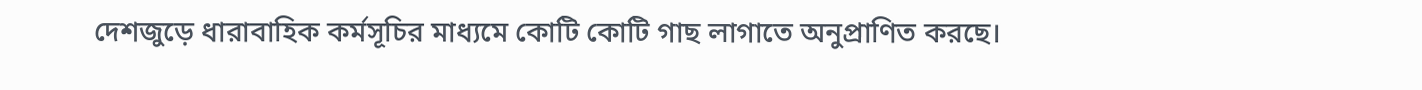দেশজুড়ে ধারাবাহিক কর্মসূচির মাধ্যমে কোটি কোটি গাছ লাগাতে অনুপ্রাণিত করছে।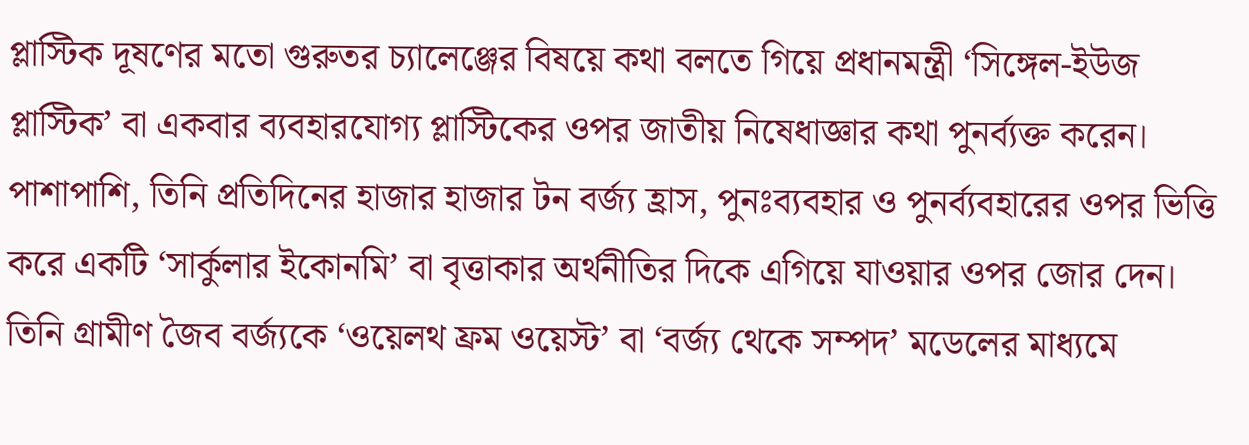প্লাস্টিক দূষণের মতো গুরুতর চ্যালেঞ্জের বিষয়ে কথা বলতে গিয়ে প্রধানমন্ত্রী ‘সিঙ্গেল-ইউজ প্লাস্টিক’ বা একবার ব্যবহারযোগ্য প্লাস্টিকের ওপর জাতীয় নিষেধাজ্ঞার কথা পুনর্ব্যক্ত করেন। পাশাপাশি, তিনি প্রতিদিনের হাজার হাজার টন বর্জ্য হ্রাস, পুনঃব্যবহার ও পুনর্ব্যবহারের ওপর ভিত্তি করে একটি ‘সার্কুলার ইকোনমি’ বা বৃত্তাকার অর্থনীতির দিকে এগিয়ে যাওয়ার ওপর জোর দেন। তিনি গ্রামীণ জৈব বর্জ্যকে ‘ওয়েলথ ফ্রম ওয়েস্ট’ বা ‘বর্জ্য থেকে সম্পদ’ মডেলের মাধ্যমে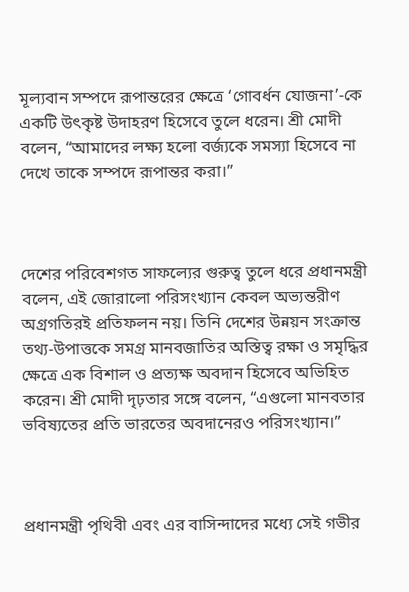মূল্যবান সম্পদে রূপান্তরের ক্ষেত্রে ‘গোবর্ধন যোজনা’-কে একটি উৎকৃষ্ট উদাহরণ হিসেবে তুলে ধরেন। শ্রী মোদী বলেন, “আমাদের লক্ষ্য হলো বর্জ্যকে সমস্যা হিসেবে না দেখে তাকে সম্পদে রূপান্তর করা।”



দেশের পরিবেশগত সাফল্যের গুরুত্ব তুলে ধরে প্রধানমন্ত্রী বলেন, এই জোরালো পরিসংখ্যান কেবল অভ্যন্তরীণ অগ্রগতিরই প্রতিফলন নয়। তিনি দেশের উন্নয়ন সংক্রান্ত তথ্য-উপাত্তকে সমগ্র মানবজাতির অস্তিত্ব রক্ষা ও সমৃদ্ধির ক্ষেত্রে এক বিশাল ও প্রত্যক্ষ অবদান হিসেবে অভিহিত করেন। শ্রী মোদী দৃঢ়তার সঙ্গে বলেন, “এগুলো মানবতার ভবিষ্যতের প্রতি ভারতের অবদানেরও পরিসংখ্যান।”



প্রধানমন্ত্রী পৃথিবী এবং এর বাসিন্দাদের মধ্যে সেই গভীর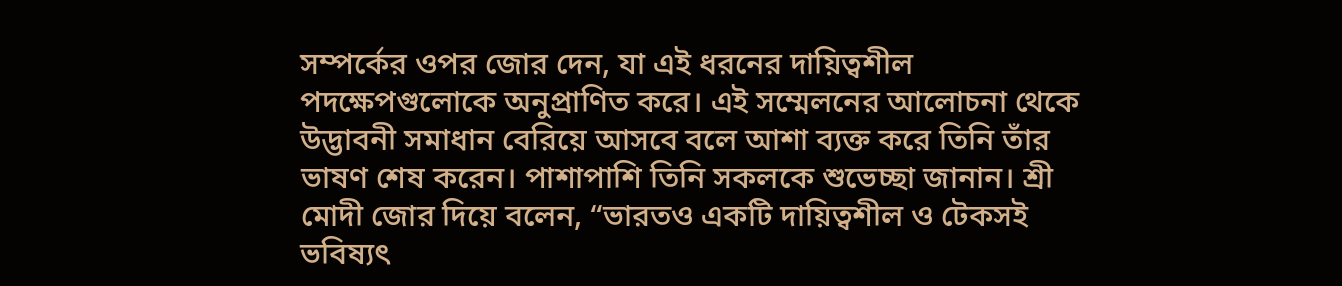সম্পর্কের ওপর জোর দেন, যা এই ধরনের দায়িত্বশীল পদক্ষেপগুলোকে অনুপ্রাণিত করে। এই সম্মেলনের আলোচনা থেকে উদ্ভাবনী সমাধান বেরিয়ে আসবে বলে আশা ব্যক্ত করে তিনি তাঁর ভাষণ শেষ করেন। পাশাপাশি তিনি সকলকে শুভেচ্ছা জানান। শ্রী মোদী জোর দিয়ে বলেন, “ভারতও একটি দায়িত্বশীল ও টেকসই ভবিষ্যৎ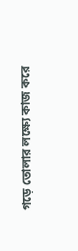গড়ে তোলার লক্ষ্যে কাজ করে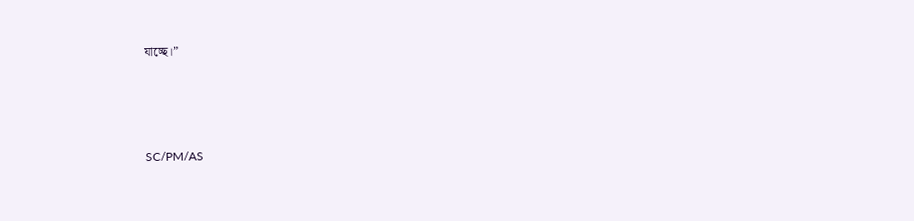যাচ্ছে।”







SC/PM/AS